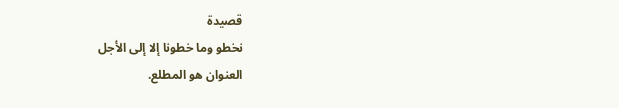قصيدة
نخطو وما خطونا إلا إلى الأجل
العنوان هو المطلع.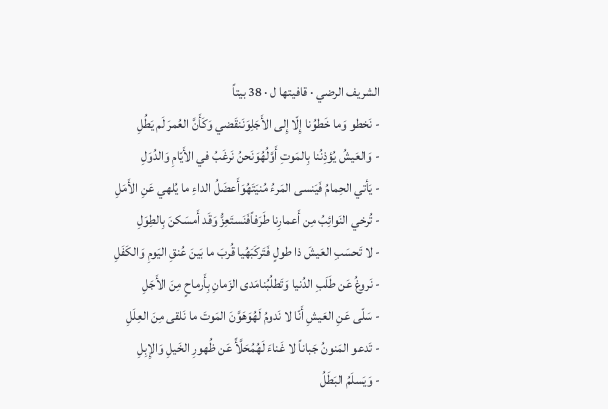الشريف الرضي · قافيتها ل · 38 بيتاً
- نَخطو وَما خَطوُنا إِلّا إِلى الأَجَلِوَنَنقَضي وَكَأَنَّ العُمرَ لَم يَطُلِ
- وَالعَيشُ يُؤذِنُنا بِالمَوتِ أَوَّلُهُوَنَحنُ نَرغَبُ في الأَيّامِ وَالدُوَلِ
- يَأتي الحِمامُ فَيَنسى المَرءُ مُنيَتَهُوَأَعضَلُ الداءِ ما يُلهي عَنِ الأَمَلِ
- تُرخي النَوائِبُ مِن أَعمارِنا طَرَفاًفَنَستَعِزُّ وَقَد أَمسَكنَ بِالطِوَلِ
- لا تَحسَبِ العَيشَ ذا طولٍ فَتَركَبَهُيا قُربَ ما بَينَ عُنقِ اليَومِ وَالكَفَلِ
- نَروغُ عَن طَلَبِ الدُنيا وَتَطلُبُنامَدى الزَمانِ بِأَرماحٍ مِنَ الأَجَلِ
- سَلّى عَنِ العَيشِ أَنّا لا نَدومُ لَهُوَهَوَّنَ المَوتَ ما نَلقى مِنَ العِلَلِ
- تَدعو المَنونُ جَباناً لا غَناءَ لَهُمُحَلَّأً عَن ظُهورِ الخَيلِ وَالإِبِلِ
- وَيَسلَمُ البَطَلُ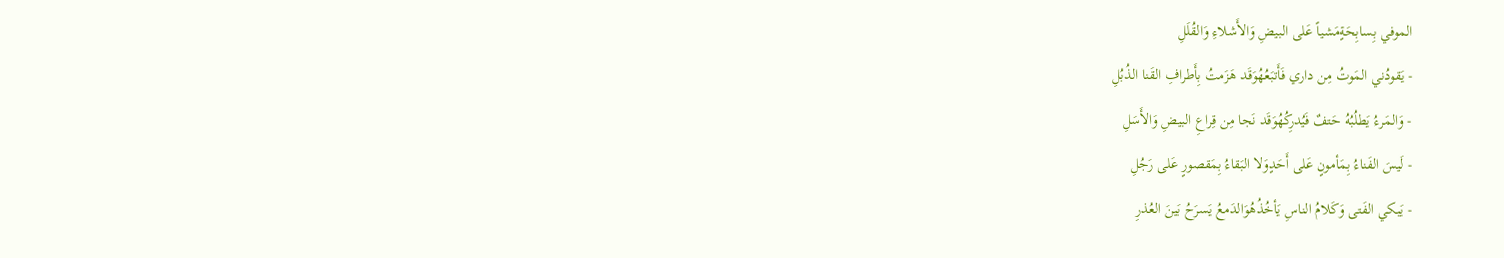الموفي بِسابِحَةٍمَشياً عَلى البيضِ وَالأَشلاءِ وَالقُلَلِ
- يَقودُني المَوتُ مِن داري فَأَتبَعُهُوَقَد هَزَمتُ بِأَطرافِ القَنا الذُبُلِ
- وَالمَرءُ يَطلُبُهُ حَتفٌ فَيُدرِكُهُوَقَد نَجا مِن قِراعِ البيضِ وَالأَسَلِ
- لَيسَ الفَناءُ بِمَأمونٍ عَلى أَحَدٍوَلا البَقاءُ بِمَقصورٍ عَلى رَجُلِ
- يَبكي الفَتى وَكَلامُ الناسِ يَأخُذُهُوَالدَمعُ يَسرَحُ بَينَ العُذرِ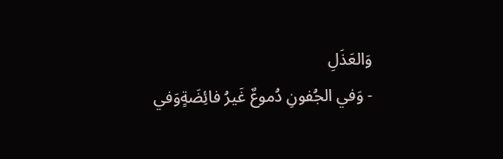وَالعَذَلِ
- وَفي الجُفونِ دُموعٌ غَيرُ فائِضَةٍوَفي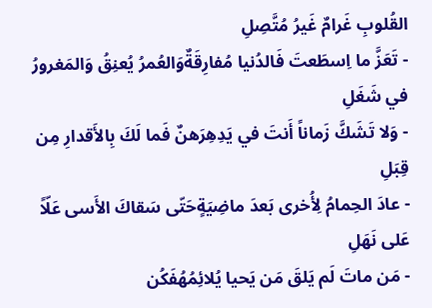القُلوبِ غَرامٌ غَيرُ مُتَّصِلِ
- تَعَزَّ ما اِسطَعتَ فَالدُنيا مُفارِقَةٌوَالعُمرُ يُعنِقُ وَالمَغرورُ في شَغَلِ
- وَلا تَشَكَّ زَماناً أَنتَ في يَدِهِرَهنٌ فَما لَكَ بِالأَقدارِ مِن قِبَلِ
- عادَ الحِمامُ لِأُخرى بَعدَ ماضِيَةٍحَتّى سَقاكَ الأَسى عَلّاً عَلى نَهَلِ
- مَن ماتَ لَم يَلقَ مَن يَحيا يُلائِمُهُفَكُن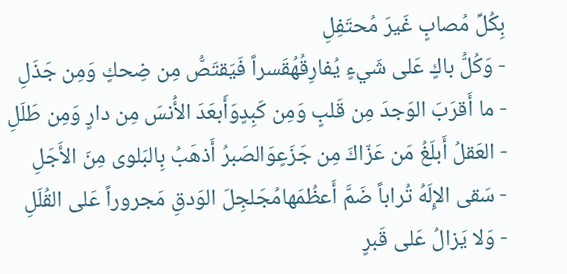بِكُلِّ مُصابٍ غَيرَ مُحتَفِلِ
- وَكُلُّ باكٍ عَلى شَيءٍ يُفارِقُهُقَسراً فَيَقتَصُّ مِن ضِحكٍ وَمِن جَذَلِ
- ما أَقرَبَ الوَجدَ مِن قَلبٍ وَمِن كَبِدٍوَأَبعَدَ الأُنسَ مِن دارٍ وَمِن طَلَلِ
- العَقلُ أَبلَغُ مَن عَزّاكَ مِن جَزَعٍوَالصَبرُ أَذهَبُ بِالبَلوى مِنَ الأَجَلِ
- سَقى الإِلَهُ تُراباً ضَمَّ أَعظُمَهامُجَلجِلَ الوَدقِ مَجروراً عَلى القُلَلِ
- وَلا يَزالُ عَلى قَبرٍ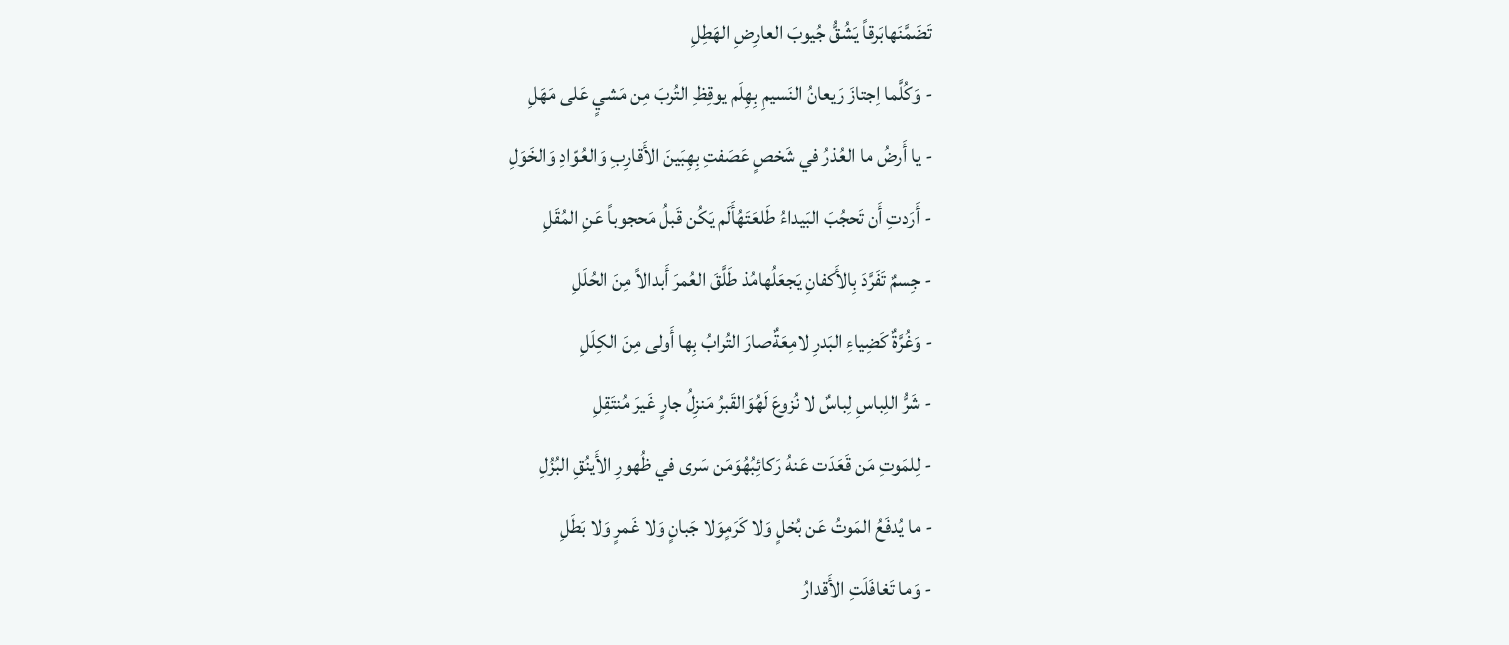تَضَمَّنَهابَرقاً يَشُقُّ جُيوبَ العارِضِ الهَطِلِ
- وَكُلَّما اِجتازَ رَيعانُ النَسيمِ بِهِلَم يوقِظِ التُربَ مِن مَشيٍ عَلى مَهَلِ
- يا أَرضُ ما العُذرُ في شَخصٍ عَصَفتِ بِهِبَينَ الأَقارِبِ وَالعُوّادِ وَالخَوَلِ
- أَرَدتِ أَن تَحجُبَ البَيداءُ طَلعَتَهُأَلَم يَكُن قَبلُ مَحجوباً عَنِ المُقَلِ
- جِسمٌ تَفَرَّدَ بِالأَكفانِ يَجعَلُهامُذ طَلَّقَ العُمرَ أَبدالاً مِنَ الحُلَلِ
- وَغُرَّةٌ كَضِياءِ البَدرِ لامِعَةٌصارَ التُرابُ بِها أَولى مِنَ الكِلَلِ
- شَرُّ اللِباسِ لِباسٌ لا نُزوعَ لَهُوَالقَبرُ مَنزِلُ جارٍ غَيرَ مُنتَقِلِ
- لِلمَوتِ مَن قَعَدَت عَنهُ رَكائِبُهُوَمَن سَرى في ظُهورِ الأَينُقِ البُزُلِ
- ما يُدفَعُ المَوتُ عَن بُخلٍ وَلا كَرَمٍوَلا جَبانٍ وَلا غَمرٍ وَلا بَطَلِ
- وَما تَغافَلَتِ الأَقدارُ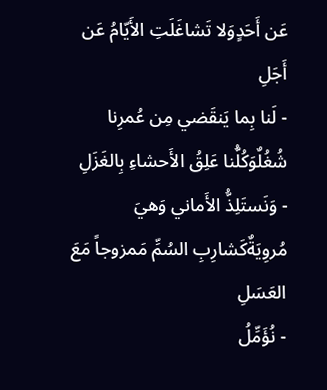عَن أَحَدٍوَلا تَشاغَلَتِ الأَيّامُ عَن أَجَلِ
- لَنا بِما يَنقَضي مِن عُمرِنا شُغُلٌوَكُلُّنا عَلِقُ الأَحشاءِ بِالغَزَلِ
- وَنَستَلِذُّ الأَماني وَهيَ مُروِيَةٌكَشارِبِ السُمِّ مَمزوجاً مَعَ العَسَلِ
- نُؤَمِّلُ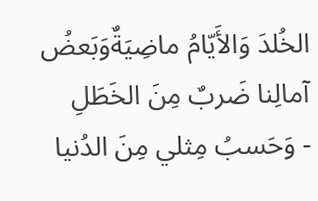الخُلدَ وَالأَيّامُ ماضِيَةٌوَبَعضُ آمالِنا ضَربٌ مِنَ الخَطَلِ
- وَحَسبُ مِثلي مِنَ الدُنيا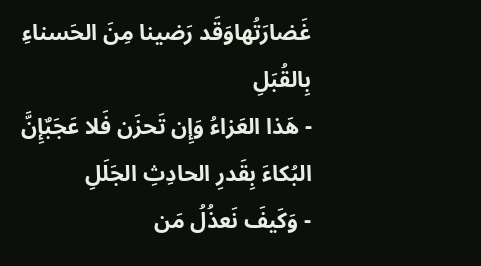غَضارَتُهاوَقَد رَضينا مِنَ الحَسناءِ بِالقُبَلِ
- هَذا العَزاءُ وَإِن تَحزَن فَلا عَجَبٌإِنَّ البُكاءَ بِقَدرِ الحادِثِ الجَلَلِ
- وَكَيفَ نَعذُلُ مَن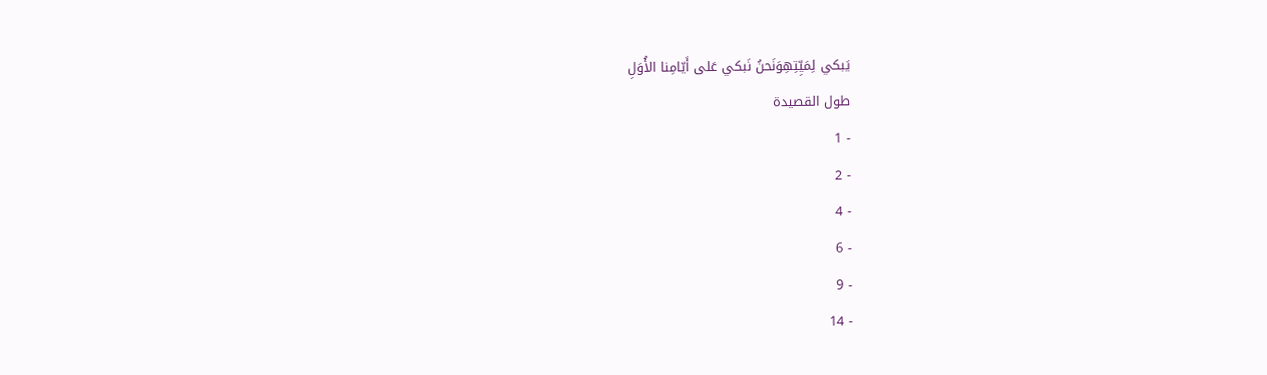يَبكي لِمَيِّتِهِوَنَحنُ نَبكي عَلى أَيّامِنا الأُوَلِ
طول القصيدة
- 1
- 2
- 4
- 6
- 9
- 14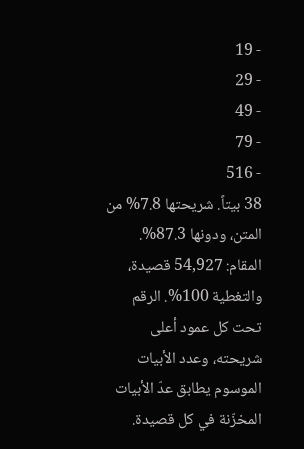- 19
- 29
- 49
- 79
- 516
38 بيتاً. شريحتها 7.8% من المتن، ودونها 87.3%.
المقام: 54,927 قصيدة، والتغطية 100%. الرقم تحت كل عمود أعلى شريحته، وعدد الأبيات الموسوم يطابق عدّ الأبيات المخزّنة في كل قصيدة.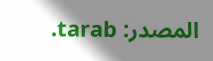المصدر: tarab.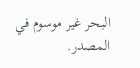البحر غير موسوم في المصدر.